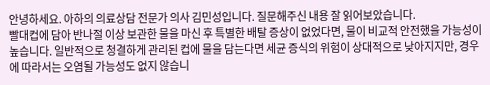안녕하세요. 아하의 의료상담 전문가 의사 김민성입니다. 질문해주신 내용 잘 읽어보았습니다.
빨대컵에 담아 반나절 이상 보관한 물을 마신 후 특별한 배탈 증상이 없었다면, 물이 비교적 안전했을 가능성이 높습니다. 일반적으로 청결하게 관리된 컵에 물을 담는다면 세균 증식의 위험이 상대적으로 낮아지지만, 경우에 따라서는 오염될 가능성도 없지 않습니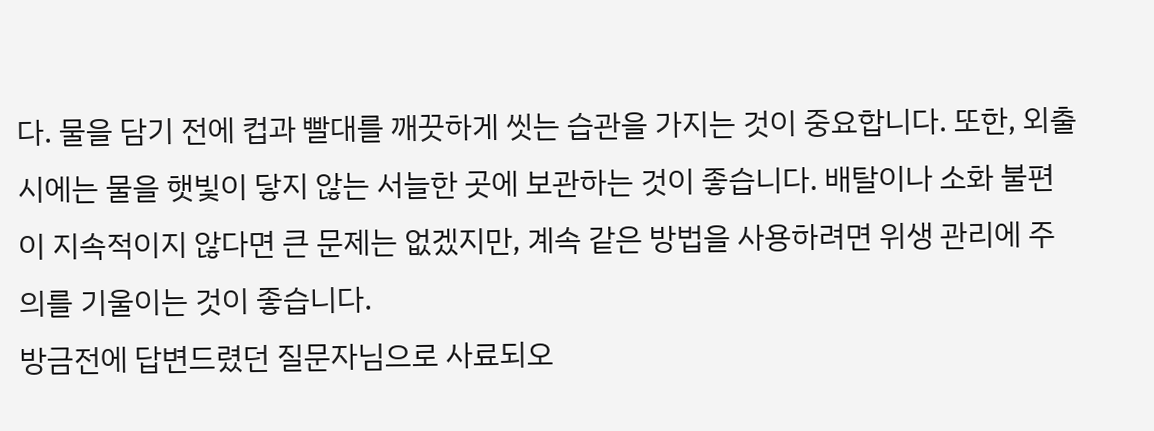다. 물을 담기 전에 컵과 빨대를 깨끗하게 씻는 습관을 가지는 것이 중요합니다. 또한, 외출 시에는 물을 햇빛이 닿지 않는 서늘한 곳에 보관하는 것이 좋습니다. 배탈이나 소화 불편이 지속적이지 않다면 큰 문제는 없겠지만, 계속 같은 방법을 사용하려면 위생 관리에 주의를 기울이는 것이 좋습니다.
방금전에 답변드렸던 질문자님으로 사료되오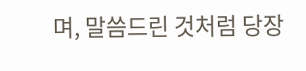며, 말씀드린 것처럼 당장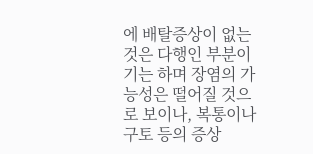에 배탈증상이 없는 것은 다행인 부분이기는 하며 장염의 가능성은 떨어질 것으로 보이나, 복통이나 구토 등의 증상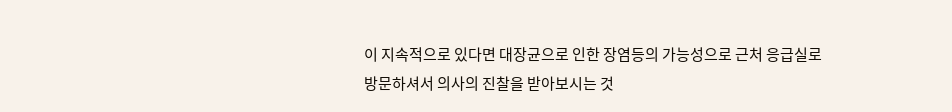이 지속적으로 있다면 대장균으로 인한 장염등의 가능성으로 근처 응급실로 방문하셔서 의사의 진찰을 받아보시는 것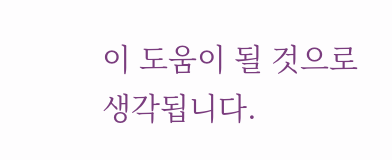이 도움이 될 것으로 생각됩니다.